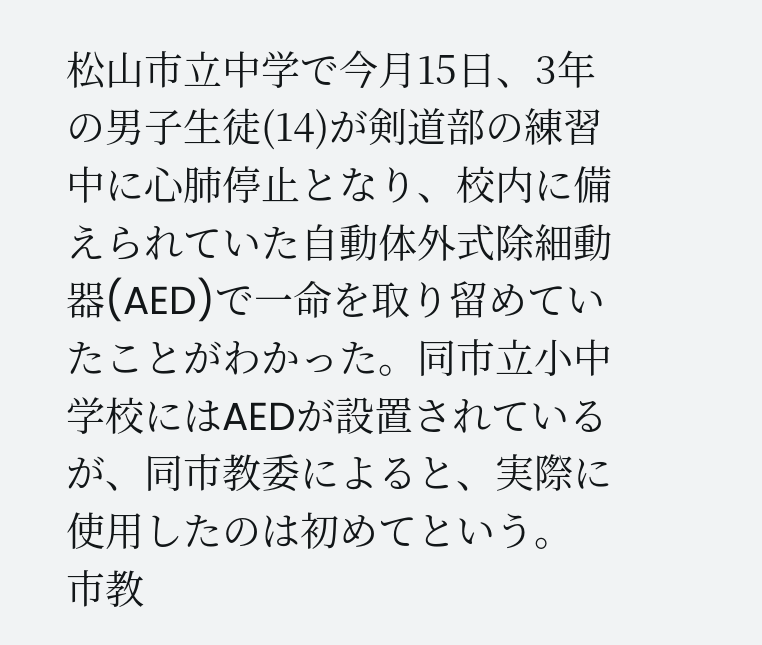松山市立中学で今月15日、3年の男子生徒(14)が剣道部の練習中に心肺停止となり、校内に備えられていた自動体外式除細動器(AED)で一命を取り留めていたことがわかった。同市立小中学校にはAEDが設置されているが、同市教委によると、実際に使用したのは初めてという。
市教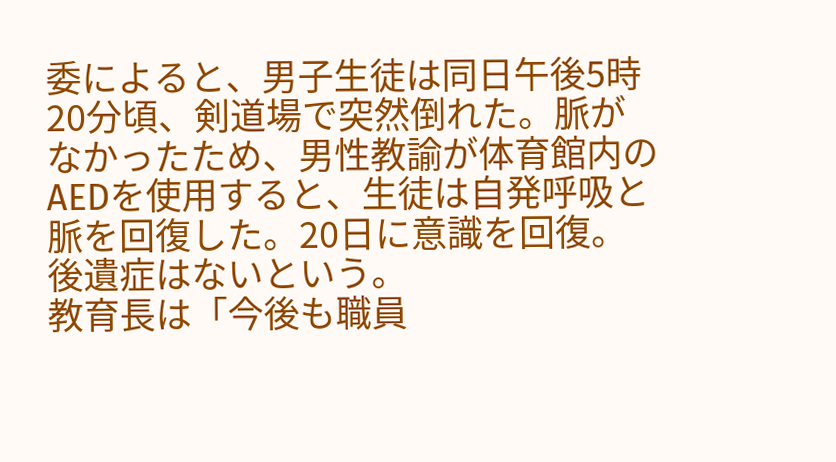委によると、男子生徒は同日午後5時20分頃、剣道場で突然倒れた。脈がなかったため、男性教諭が体育館内のAEDを使用すると、生徒は自発呼吸と脈を回復した。20日に意識を回復。後遺症はないという。
教育長は「今後も職員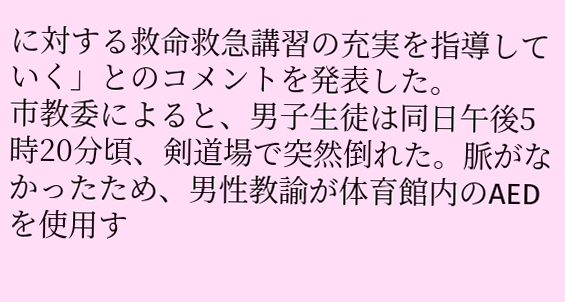に対する救命救急講習の充実を指導していく」とのコメントを発表した。
市教委によると、男子生徒は同日午後5時20分頃、剣道場で突然倒れた。脈がなかったため、男性教諭が体育館内のAEDを使用す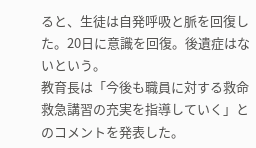ると、生徒は自発呼吸と脈を回復した。20日に意識を回復。後遺症はないという。
教育長は「今後も職員に対する救命救急講習の充実を指導していく」とのコメントを発表した。